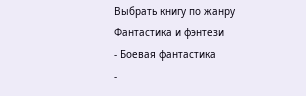Выбрать книгу по жанру
Фантастика и фэнтези
- Боевая фантастика
-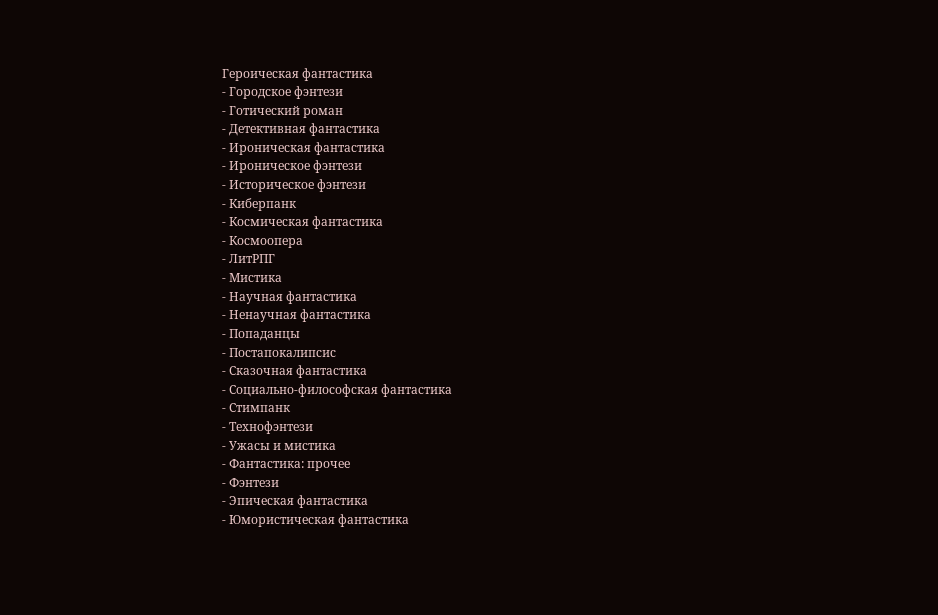Героическая фантастика
- Городское фэнтези
- Готический роман
- Детективная фантастика
- Ироническая фантастика
- Ироническое фэнтези
- Историческое фэнтези
- Киберпанк
- Космическая фантастика
- Космоопера
- ЛитРПГ
- Мистика
- Научная фантастика
- Ненаучная фантастика
- Попаданцы
- Постапокалипсис
- Сказочная фантастика
- Социально-философская фантастика
- Стимпанк
- Технофэнтези
- Ужасы и мистика
- Фантастика: прочее
- Фэнтези
- Эпическая фантастика
- Юмористическая фантастика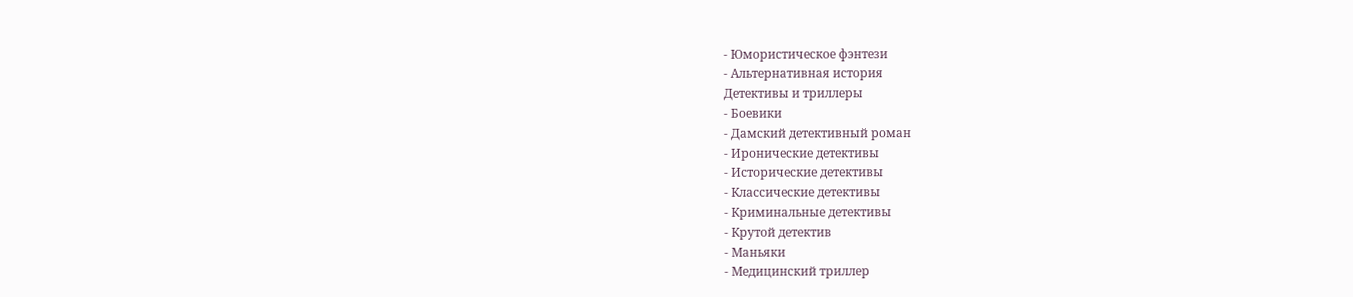- Юмористическое фэнтези
- Альтернативная история
Детективы и триллеры
- Боевики
- Дамский детективный роман
- Иронические детективы
- Исторические детективы
- Классические детективы
- Криминальные детективы
- Крутой детектив
- Маньяки
- Медицинский триллер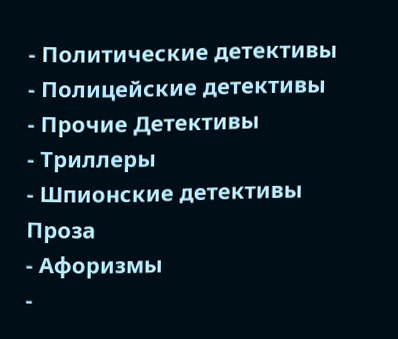- Политические детективы
- Полицейские детективы
- Прочие Детективы
- Триллеры
- Шпионские детективы
Проза
- Афоризмы
-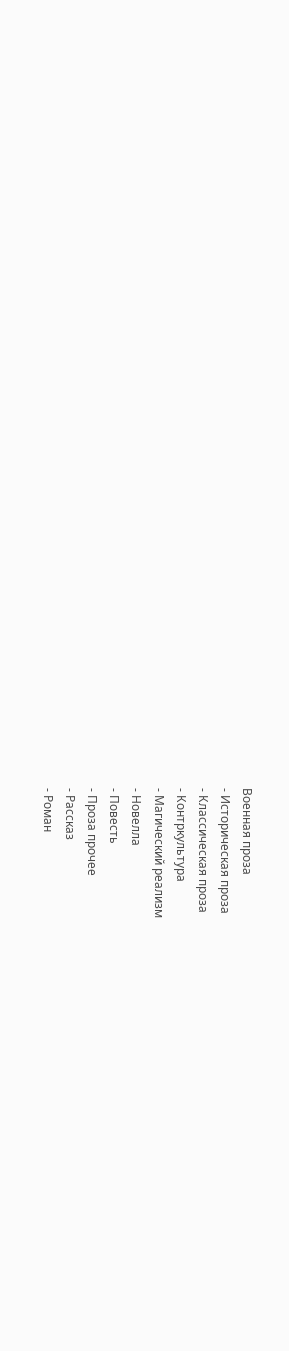Военная проза
- Историческая проза
- Классическая проза
- Контркультура
- Магический реализм
- Новелла
- Повесть
- Проза прочее
- Рассказ
- Роман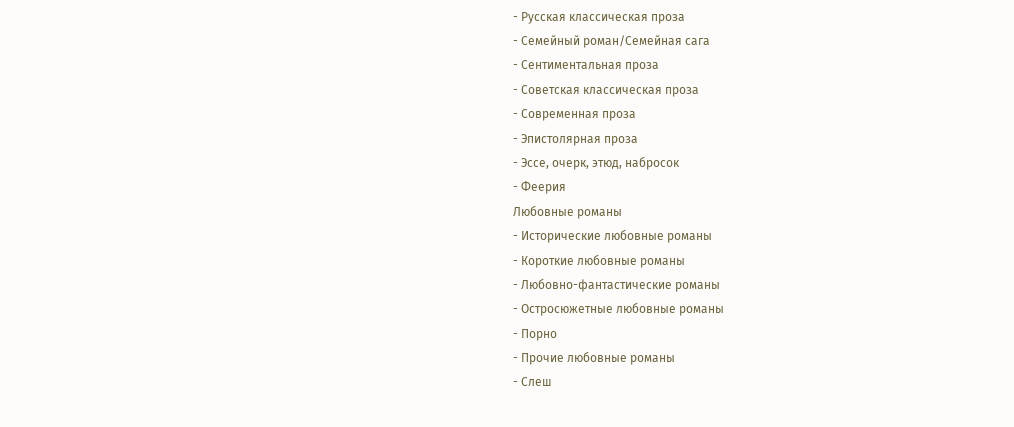- Русская классическая проза
- Семейный роман/Семейная сага
- Сентиментальная проза
- Советская классическая проза
- Современная проза
- Эпистолярная проза
- Эссе, очерк, этюд, набросок
- Феерия
Любовные романы
- Исторические любовные романы
- Короткие любовные романы
- Любовно-фантастические романы
- Остросюжетные любовные романы
- Порно
- Прочие любовные романы
- Слеш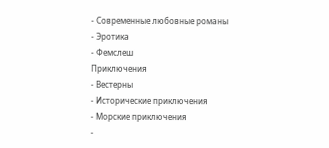- Современные любовные романы
- Эротика
- Фемслеш
Приключения
- Вестерны
- Исторические приключения
- Морские приключения
-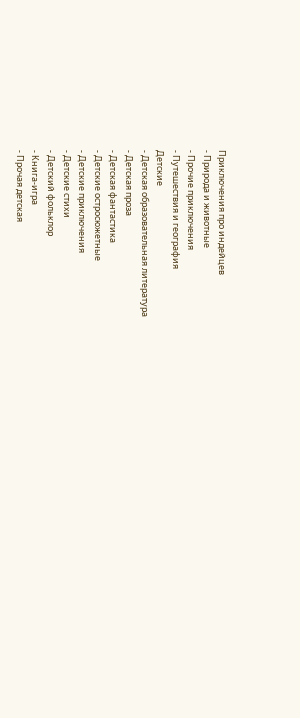Приключения про индейцев
- Природа и животные
- Прочие приключения
- Путешествия и география
Детские
- Детская образовательная литература
- Детская проза
- Детская фантастика
- Детские остросюжетные
- Детские приключения
- Детские стихи
- Детский фольклор
- Книга-игра
- Прочая детская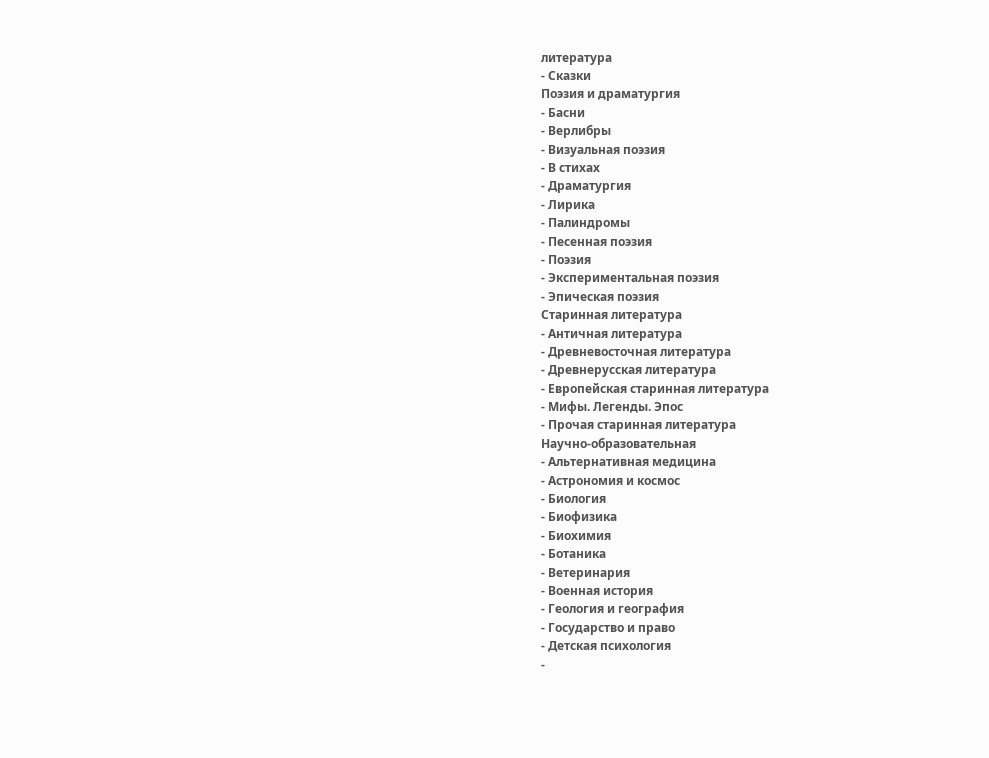литература
- Сказки
Поэзия и драматургия
- Басни
- Верлибры
- Визуальная поэзия
- В стихах
- Драматургия
- Лирика
- Палиндромы
- Песенная поэзия
- Поэзия
- Экспериментальная поэзия
- Эпическая поэзия
Старинная литература
- Античная литература
- Древневосточная литература
- Древнерусская литература
- Европейская старинная литература
- Мифы. Легенды. Эпос
- Прочая старинная литература
Научно-образовательная
- Альтернативная медицина
- Астрономия и космос
- Биология
- Биофизика
- Биохимия
- Ботаника
- Ветеринария
- Военная история
- Геология и география
- Государство и право
- Детская психология
-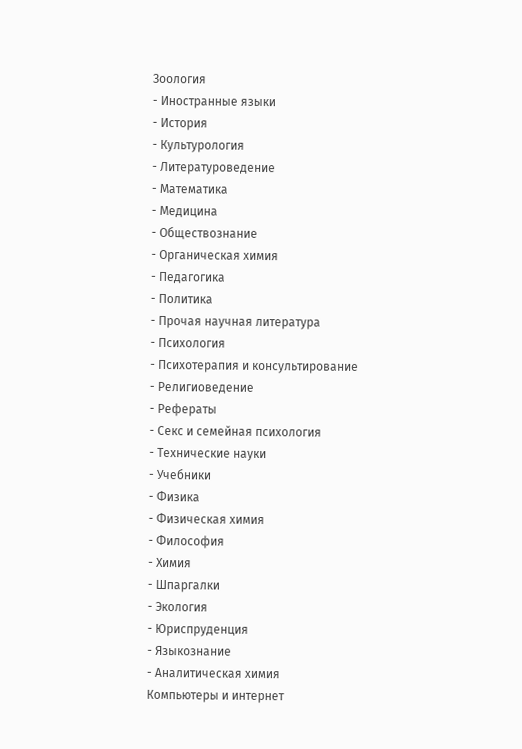Зоология
- Иностранные языки
- История
- Культурология
- Литературоведение
- Математика
- Медицина
- Обществознание
- Органическая химия
- Педагогика
- Политика
- Прочая научная литература
- Психология
- Психотерапия и консультирование
- Религиоведение
- Рефераты
- Секс и семейная психология
- Технические науки
- Учебники
- Физика
- Физическая химия
- Философия
- Химия
- Шпаргалки
- Экология
- Юриспруденция
- Языкознание
- Аналитическая химия
Компьютеры и интернет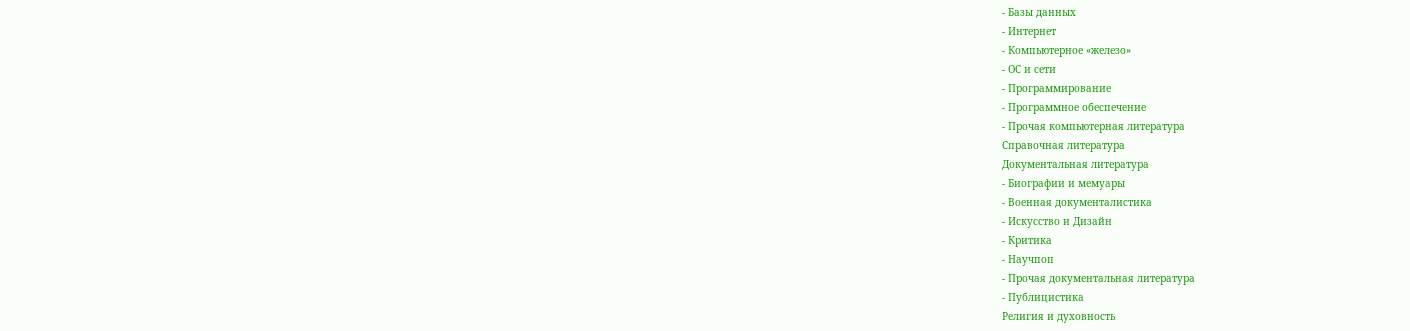- Базы данных
- Интернет
- Компьютерное «железо»
- ОС и сети
- Программирование
- Программное обеспечение
- Прочая компьютерная литература
Справочная литература
Документальная литература
- Биографии и мемуары
- Военная документалистика
- Искусство и Дизайн
- Критика
- Научпоп
- Прочая документальная литература
- Публицистика
Религия и духовность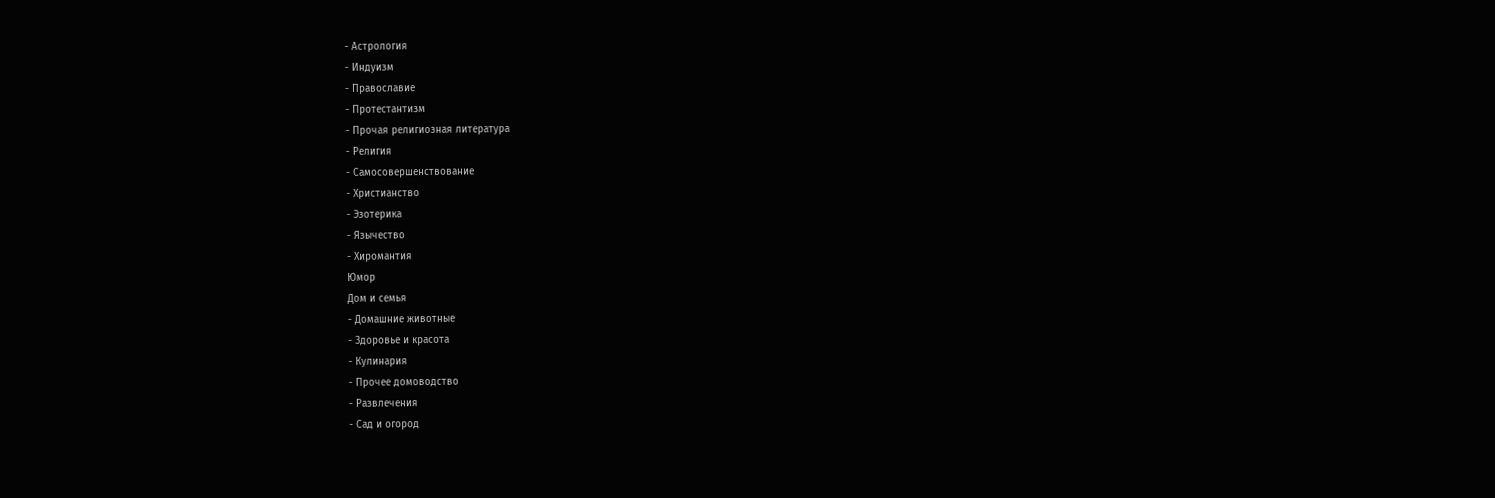- Астрология
- Индуизм
- Православие
- Протестантизм
- Прочая религиозная литература
- Религия
- Самосовершенствование
- Христианство
- Эзотерика
- Язычество
- Хиромантия
Юмор
Дом и семья
- Домашние животные
- Здоровье и красота
- Кулинария
- Прочее домоводство
- Развлечения
- Сад и огород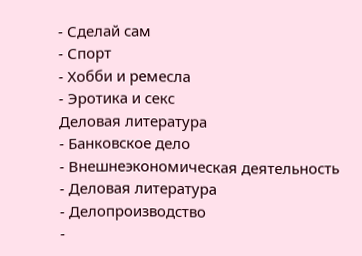- Сделай сам
- Спорт
- Хобби и ремесла
- Эротика и секс
Деловая литература
- Банковское дело
- Внешнеэкономическая деятельность
- Деловая литература
- Делопроизводство
-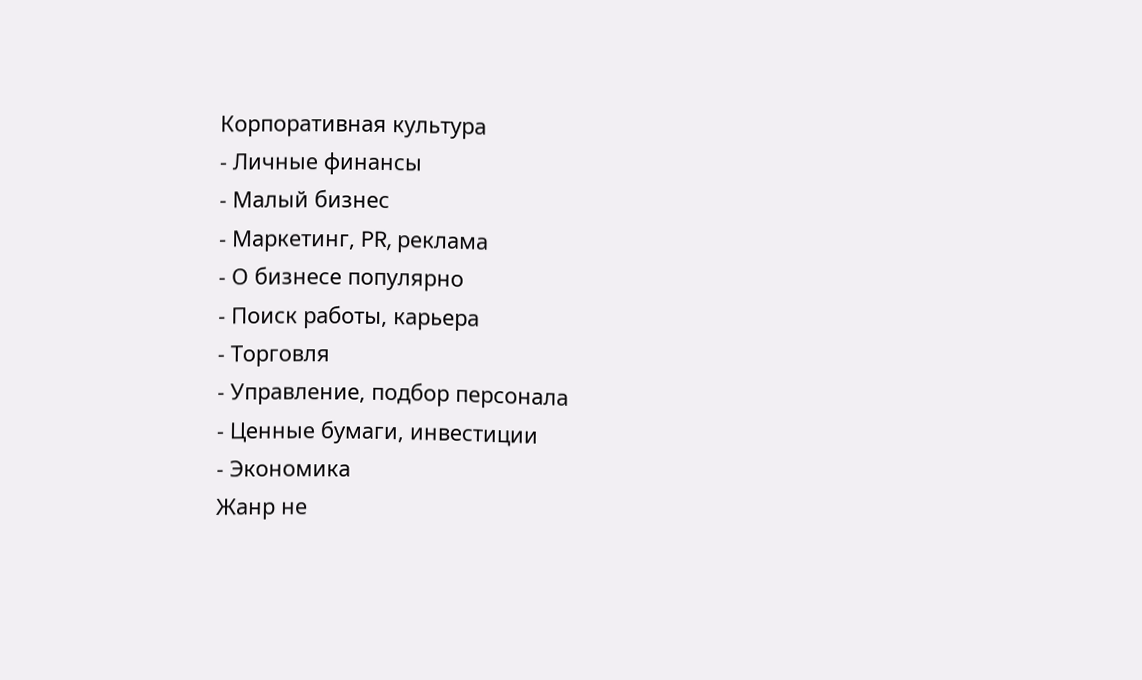Корпоративная культура
- Личные финансы
- Малый бизнес
- Маркетинг, PR, реклама
- О бизнесе популярно
- Поиск работы, карьера
- Торговля
- Управление, подбор персонала
- Ценные бумаги, инвестиции
- Экономика
Жанр не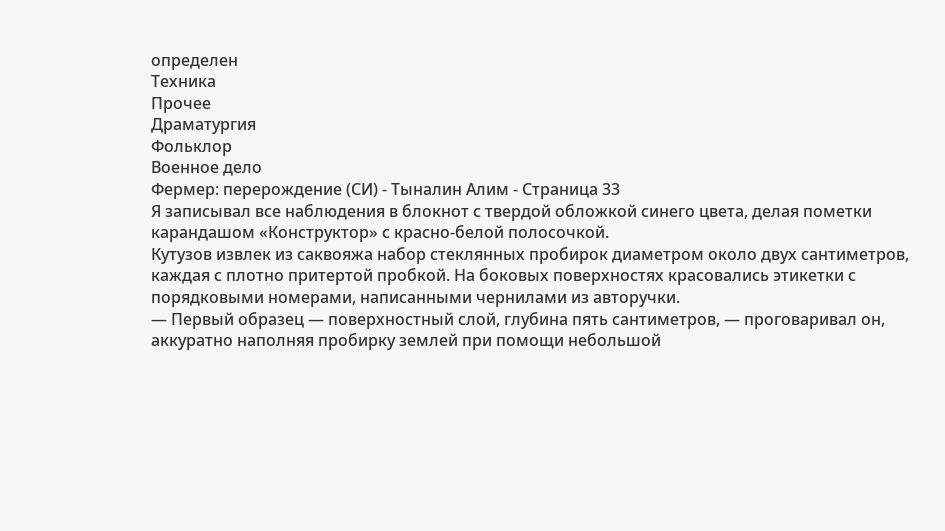определен
Техника
Прочее
Драматургия
Фольклор
Военное дело
Фермер: перерождение (СИ) - Тыналин Алим - Страница 33
Я записывал все наблюдения в блокнот с твердой обложкой синего цвета, делая пометки карандашом «Конструктор» с красно-белой полосочкой.
Кутузов извлек из саквояжа набор стеклянных пробирок диаметром около двух сантиметров, каждая с плотно притертой пробкой. На боковых поверхностях красовались этикетки с порядковыми номерами, написанными чернилами из авторучки.
— Первый образец — поверхностный слой, глубина пять сантиметров, — проговаривал он, аккуратно наполняя пробирку землей при помощи небольшой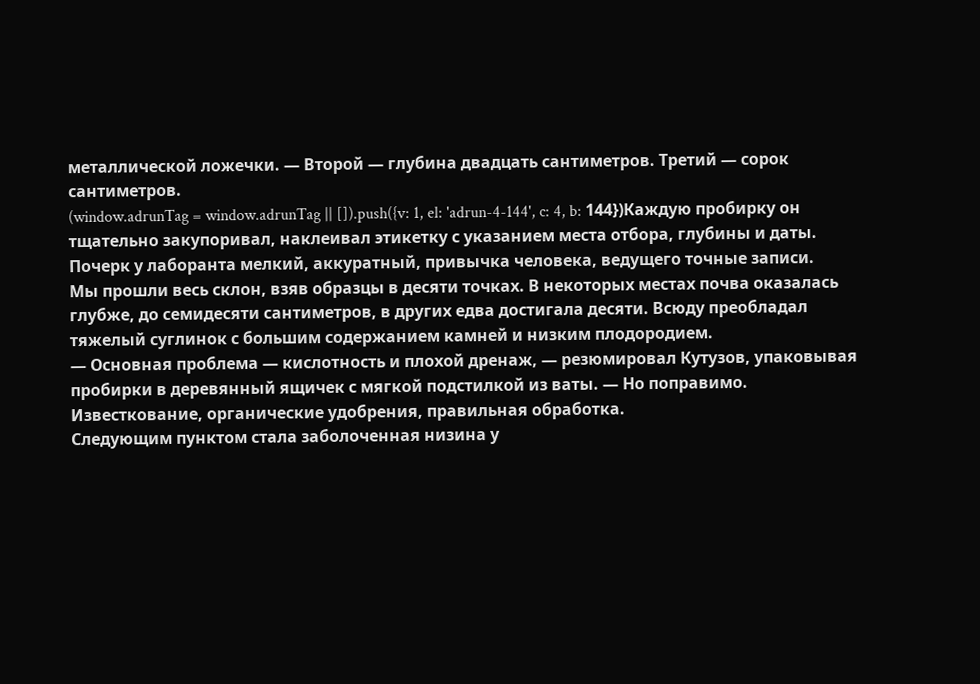металлической ложечки. — Второй — глубина двадцать сантиметров. Третий — сорок сантиметров.
(window.adrunTag = window.adrunTag || []).push({v: 1, el: 'adrun-4-144', c: 4, b: 144})Каждую пробирку он тщательно закупоривал, наклеивал этикетку с указанием места отбора, глубины и даты. Почерк у лаборанта мелкий, аккуратный, привычка человека, ведущего точные записи.
Мы прошли весь склон, взяв образцы в десяти точках. В некоторых местах почва оказалась глубже, до семидесяти сантиметров, в других едва достигала десяти. Всюду преобладал тяжелый суглинок с большим содержанием камней и низким плодородием.
— Основная проблема — кислотность и плохой дренаж, — резюмировал Кутузов, упаковывая пробирки в деревянный ящичек с мягкой подстилкой из ваты. — Но поправимо. Известкование, органические удобрения, правильная обработка.
Следующим пунктом стала заболоченная низина у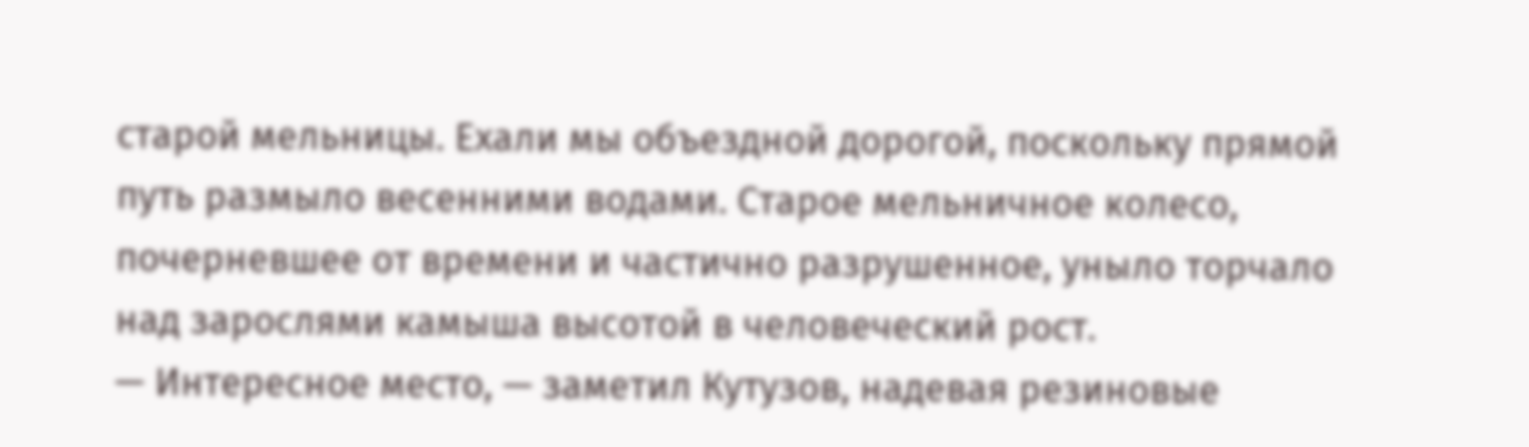старой мельницы. Ехали мы объездной дорогой, поскольку прямой путь размыло весенними водами. Старое мельничное колесо, почерневшее от времени и частично разрушенное, уныло торчало над зарослями камыша высотой в человеческий рост.
— Интересное место, — заметил Кутузов, надевая резиновые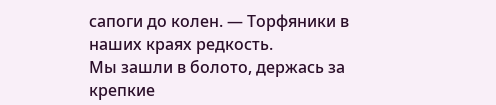сапоги до колен. — Торфяники в наших краях редкость.
Мы зашли в болото, держась за крепкие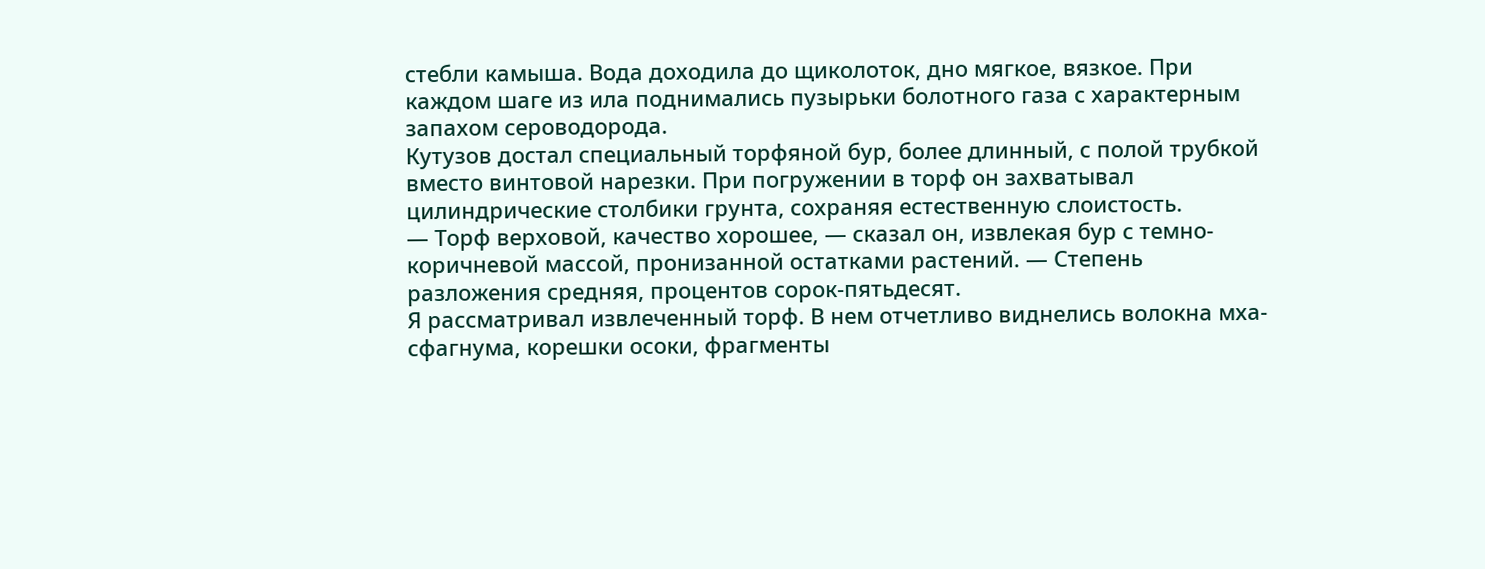стебли камыша. Вода доходила до щиколоток, дно мягкое, вязкое. При каждом шаге из ила поднимались пузырьки болотного газа с характерным запахом сероводорода.
Кутузов достал специальный торфяной бур, более длинный, с полой трубкой вместо винтовой нарезки. При погружении в торф он захватывал цилиндрические столбики грунта, сохраняя естественную слоистость.
— Торф верховой, качество хорошее, — сказал он, извлекая бур с темно-коричневой массой, пронизанной остатками растений. — Степень разложения средняя, процентов сорок-пятьдесят.
Я рассматривал извлеченный торф. В нем отчетливо виднелись волокна мха-сфагнума, корешки осоки, фрагменты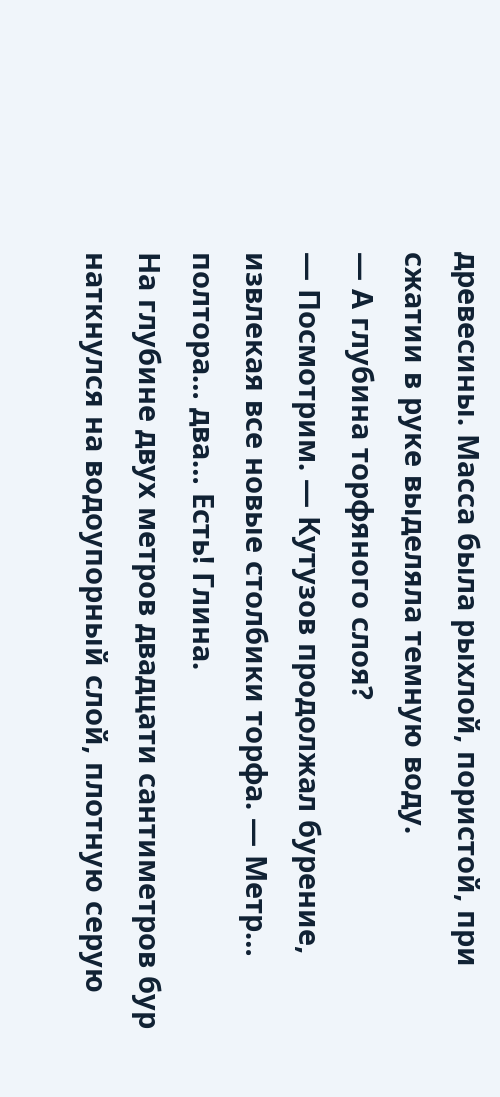древесины. Масса была рыхлой, пористой, при сжатии в руке выделяла темную воду.
— А глубина торфяного слоя?
— Посмотрим. — Кутузов продолжал бурение, извлекая все новые столбики торфа. — Метр… полтора… два… Есть! Глина.
На глубине двух метров двадцати сантиметров бур наткнулся на водоупорный слой, плотную серую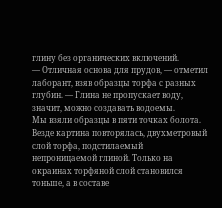глину без органических включений.
— Отличная основа для прудов, — отметил лаборант, взяв образцы торфа с разных глубин. — Глина не пропускает воду, значит, можно создавать водоемы.
Мы взяли образцы в пяти точках болота. Везде картина повторялась, двухметровый слой торфа, подстилаемый непроницаемой глиной. Только на окраинах торфяной слой становился тоньше, а в составе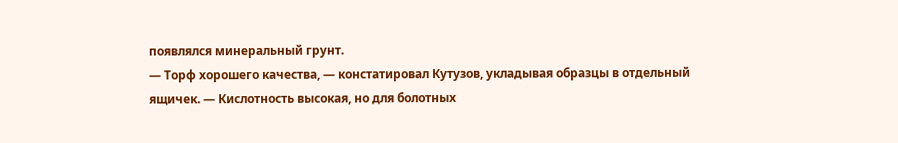появлялся минеральный грунт.
— Торф хорошего качества, — констатировал Кутузов, укладывая образцы в отдельный ящичек. — Кислотность высокая, но для болотных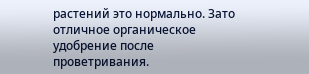растений это нормально. Зато отличное органическое удобрение после проветривания.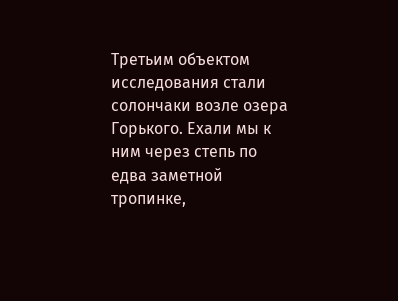Третьим объектом исследования стали солончаки возле озера Горького. Ехали мы к ним через степь по едва заметной тропинке,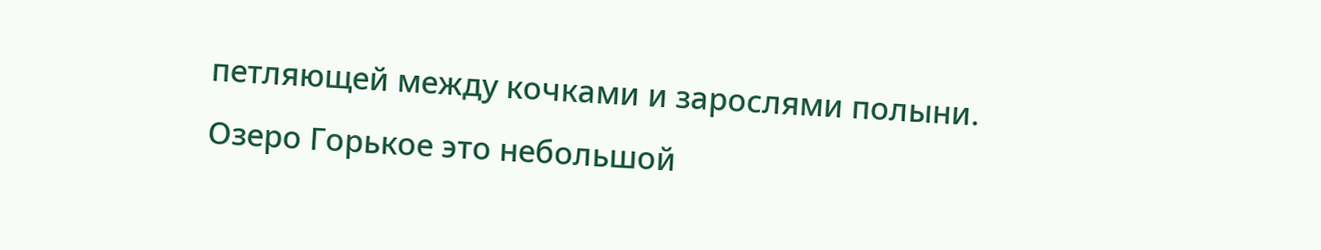петляющей между кочками и зарослями полыни.
Озеро Горькое это небольшой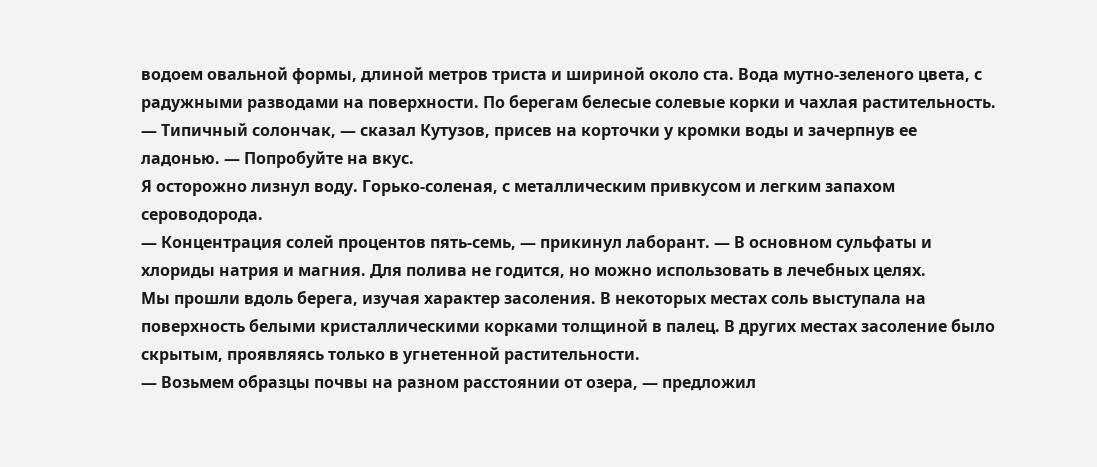водоем овальной формы, длиной метров триста и шириной около ста. Вода мутно-зеленого цвета, с радужными разводами на поверхности. По берегам белесые солевые корки и чахлая растительность.
— Типичный солончак, — сказал Кутузов, присев на корточки у кромки воды и зачерпнув ее ладонью. — Попробуйте на вкус.
Я осторожно лизнул воду. Горько-соленая, с металлическим привкусом и легким запахом сероводорода.
— Концентрация солей процентов пять-семь, — прикинул лаборант. — В основном сульфаты и хлориды натрия и магния. Для полива не годится, но можно использовать в лечебных целях.
Мы прошли вдоль берега, изучая характер засоления. В некоторых местах соль выступала на поверхность белыми кристаллическими корками толщиной в палец. В других местах засоление было скрытым, проявляясь только в угнетенной растительности.
— Возьмем образцы почвы на разном расстоянии от озера, — предложил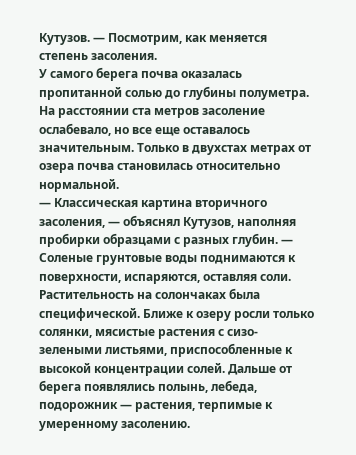Кутузов. — Посмотрим, как меняется степень засоления.
У самого берега почва оказалась пропитанной солью до глубины полуметра. На расстоянии ста метров засоление ослабевало, но все еще оставалось значительным. Только в двухстах метрах от озера почва становилась относительно нормальной.
— Классическая картина вторичного засоления, — объяснял Кутузов, наполняя пробирки образцами с разных глубин. — Соленые грунтовые воды поднимаются к поверхности, испаряются, оставляя соли.
Растительность на солончаках была специфической. Ближе к озеру росли только солянки, мясистые растения с сизо-зелеными листьями, приспособленные к высокой концентрации солей. Дальше от берега появлялись полынь, лебеда, подорожник — растения, терпимые к умеренному засолению.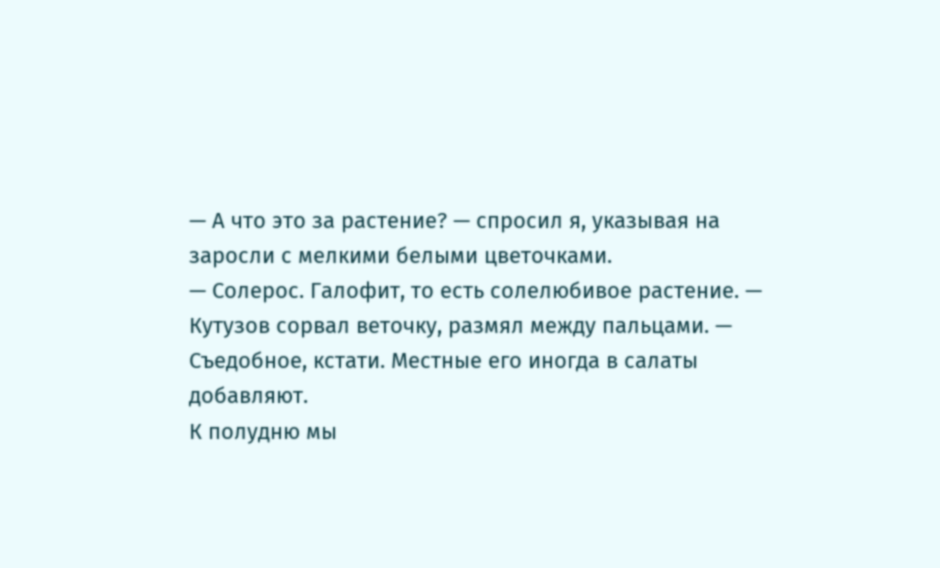— А что это за растение? — спросил я, указывая на заросли с мелкими белыми цветочками.
— Солерос. Галофит, то есть солелюбивое растение. — Кутузов сорвал веточку, размял между пальцами. — Съедобное, кстати. Местные его иногда в салаты добавляют.
К полудню мы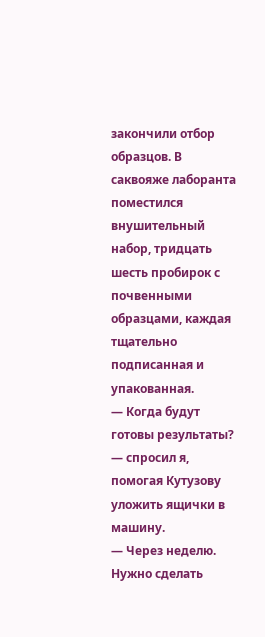закончили отбор образцов. В саквояже лаборанта поместился внушительный набор, тридцать шесть пробирок с почвенными образцами, каждая тщательно подписанная и упакованная.
— Когда будут готовы результаты? — спросил я, помогая Кутузову уложить ящички в машину.
— Через неделю. Нужно сделать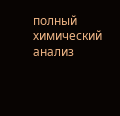полный химический анализ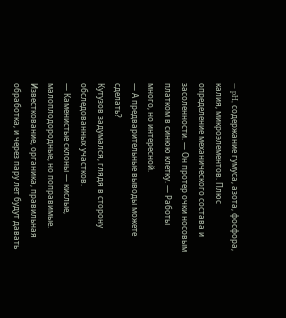— pH, содержание гумуса, азота, фосфора, калия, микроэлементов. Плюс определение механического состава и засоленности. — Он протер очки носовым платком в синюю клетку. — Работы много, но интересной.
— А предварительные выводы можете сделать?
Кутузов задумался, глядя в сторону обследованных участков.
— Каменистые склоны — кислые, малоплодородные, но поправимые. Известкование, органика, правильная обработка, и через пару лет будут давать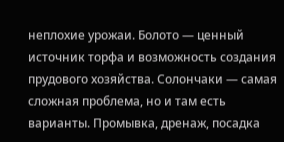неплохие урожаи. Болото — ценный источник торфа и возможность создания прудового хозяйства. Солончаки — самая сложная проблема, но и там есть варианты. Промывка, дренаж, посадка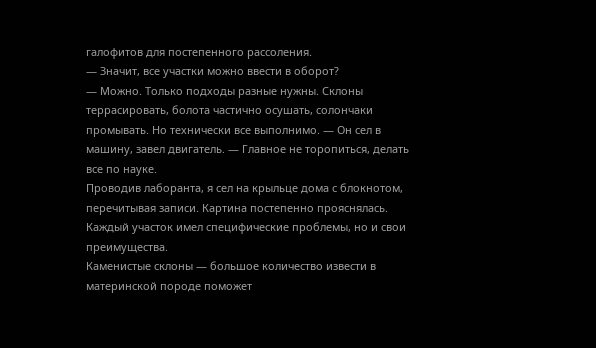галофитов для постепенного рассоления.
— Значит, все участки можно ввести в оборот?
— Можно. Только подходы разные нужны. Склоны террасировать, болота частично осушать, солончаки промывать. Но технически все выполнимо. — Он сел в машину, завел двигатель. — Главное не торопиться, делать все по науке.
Проводив лаборанта, я сел на крыльце дома с блокнотом, перечитывая записи. Картина постепенно прояснялась. Каждый участок имел специфические проблемы, но и свои преимущества.
Каменистые склоны — большое количество извести в материнской породе поможет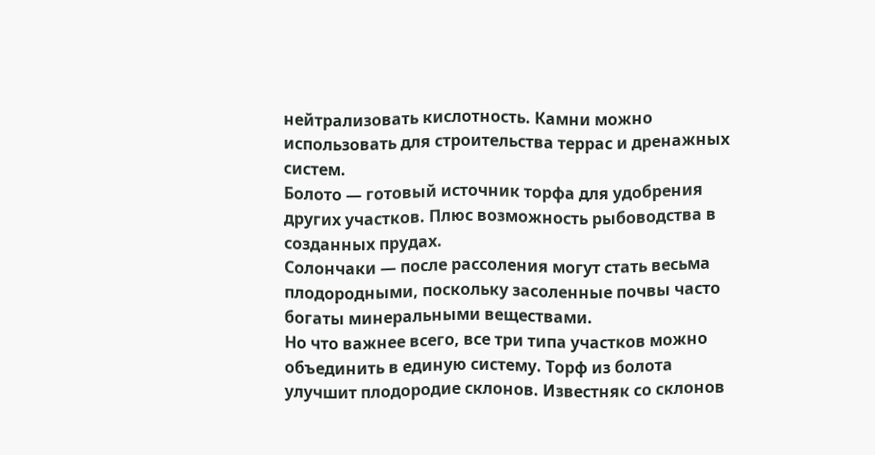нейтрализовать кислотность. Камни можно использовать для строительства террас и дренажных систем.
Болото — готовый источник торфа для удобрения других участков. Плюс возможность рыбоводства в созданных прудах.
Солончаки — после рассоления могут стать весьма плодородными, поскольку засоленные почвы часто богаты минеральными веществами.
Но что важнее всего, все три типа участков можно объединить в единую систему. Торф из болота улучшит плодородие склонов. Известняк со склонов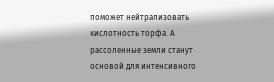поможет нейтрализовать кислотность торфа. А рассоленные земли станут основой для интенсивного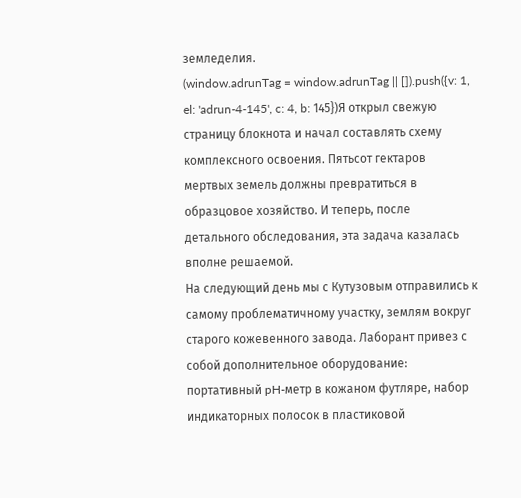земледелия.
(window.adrunTag = window.adrunTag || []).push({v: 1, el: 'adrun-4-145', c: 4, b: 145})Я открыл свежую страницу блокнота и начал составлять схему комплексного освоения. Пятьсот гектаров мертвых земель должны превратиться в образцовое хозяйство. И теперь, после детального обследования, эта задача казалась вполне решаемой.
На следующий день мы с Кутузовым отправились к самому проблематичному участку, землям вокруг старого кожевенного завода. Лаборант привез с собой дополнительное оборудование: портативный pH-метр в кожаном футляре, набор индикаторных полосок в пластиковой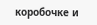коробочке и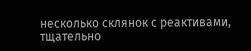несколько склянок с реактивами, тщательно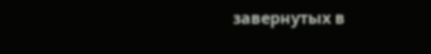завернутых в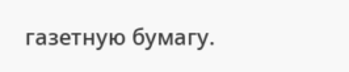газетную бумагу.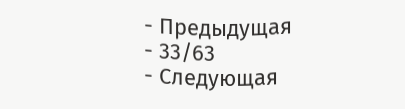- Предыдущая
- 33/63
- Следующая